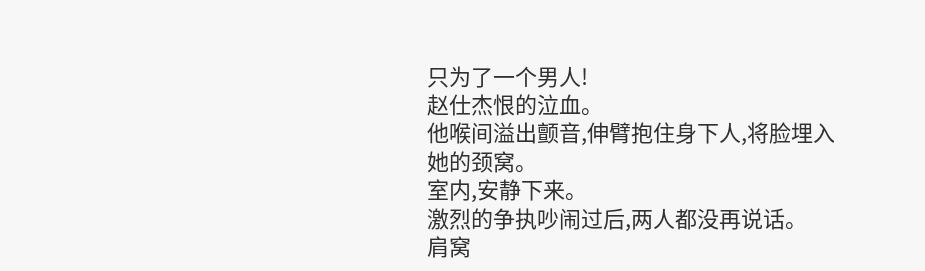只为了一个男人!
赵仕杰恨的泣血。
他喉间溢出颤音,伸臂抱住身下人,将脸埋入她的颈窝。
室内,安静下来。
激烈的争执吵闹过后,两人都没再说话。
肩窝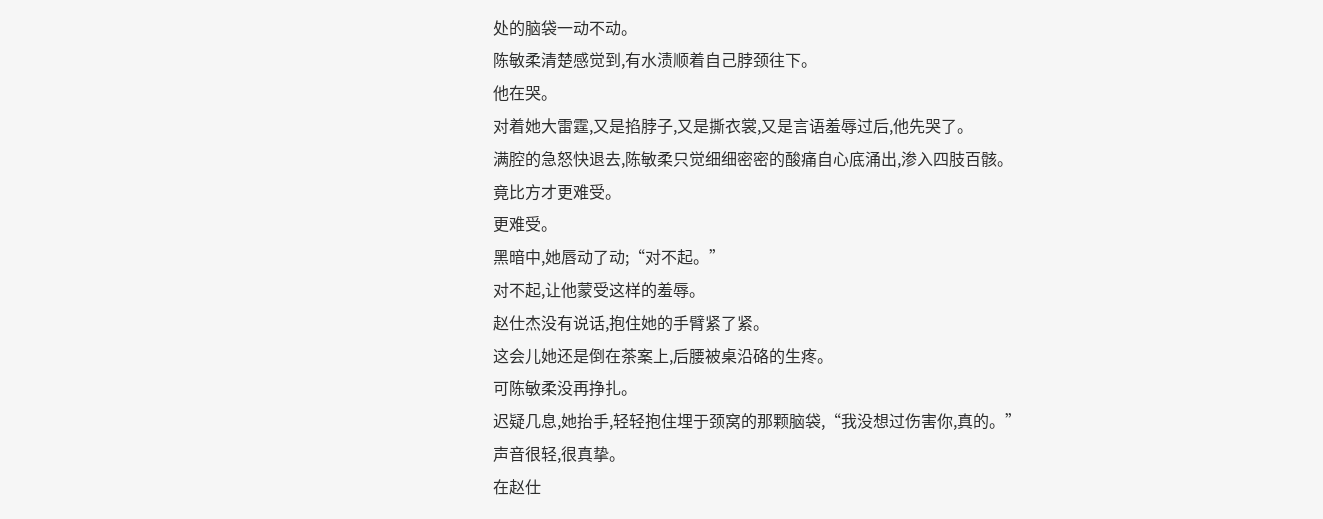处的脑袋一动不动。
陈敏柔清楚感觉到,有水渍顺着自己脖颈往下。
他在哭。
对着她大雷霆,又是掐脖子,又是撕衣裳,又是言语羞辱过后,他先哭了。
满腔的急怒快退去,陈敏柔只觉细细密密的酸痛自心底涌出,渗入四肢百骸。
竟比方才更难受。
更难受。
黑暗中,她唇动了动;“对不起。”
对不起,让他蒙受这样的羞辱。
赵仕杰没有说话,抱住她的手臂紧了紧。
这会儿她还是倒在茶案上,后腰被桌沿硌的生疼。
可陈敏柔没再挣扎。
迟疑几息,她抬手,轻轻抱住埋于颈窝的那颗脑袋,“我没想过伤害你,真的。”
声音很轻,很真挚。
在赵仕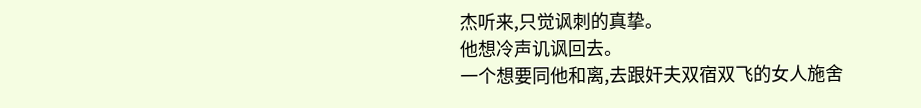杰听来,只觉讽刺的真挚。
他想冷声讥讽回去。
一个想要同他和离,去跟奸夫双宿双飞的女人施舍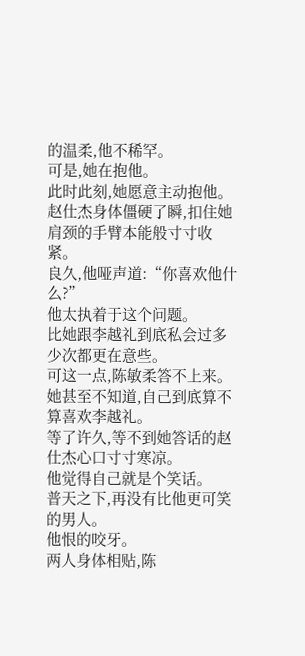的温柔,他不稀罕。
可是,她在抱他。
此时此刻,她愿意主动抱他。
赵仕杰身体僵硬了瞬,扣住她肩颈的手臂本能般寸寸收紧。
良久,他哑声道:“你喜欢他什么?”
他太执着于这个问题。
比她跟李越礼到底私会过多少次都更在意些。
可这一点,陈敏柔答不上来。
她甚至不知道,自己到底算不算喜欢李越礼。
等了许久,等不到她答话的赵仕杰心口寸寸寒凉。
他觉得自己就是个笑话。
普天之下,再没有比他更可笑的男人。
他恨的咬牙。
两人身体相贴,陈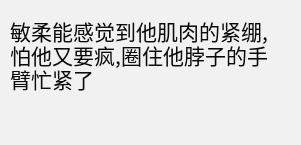敏柔能感觉到他肌肉的紧绷,怕他又要疯,圈住他脖子的手臂忙紧了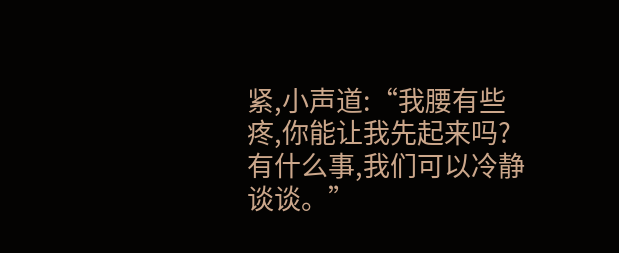紧,小声道:“我腰有些疼,你能让我先起来吗?有什么事,我们可以冷静谈谈。”